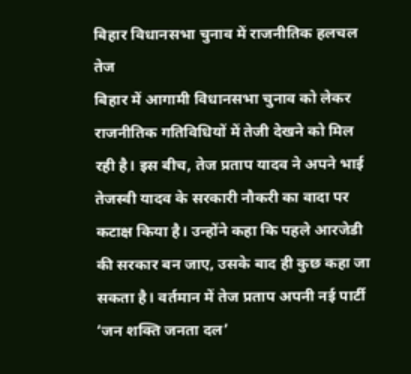बिहार विधानसभा चुनाव में राजनीतिक हलचल तेज
बिहार में आगामी विधानसभा चुनाव को लेकर राजनीतिक गतिविधियों में तेजी देखने को मिल रही है। इस बीच, तेज प्रताप यादव ने अपने भाई तेजस्वी यादव के सरकारी नौकरी का वादा पर कटाक्ष किया है। उन्होंने कहा कि पहले आरजेडी की सरकार बन जाए, उसके बाद ही कुछ कहा जा सकता है। वर्तमान में तेज प्रताप अपनी नई पार्टी ‘जन शक्ति जनता दल’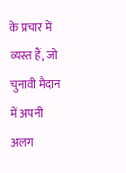के प्रचार में व्यस्त हैं, जो चुनावी मैदान में अपनी अलग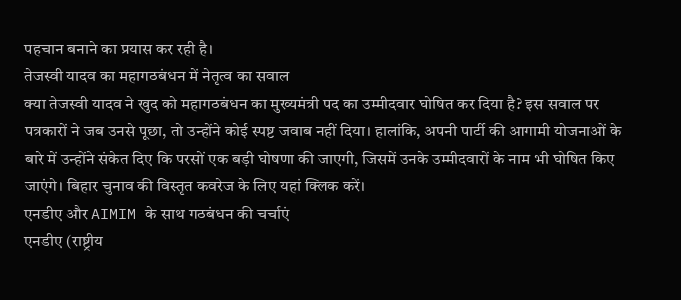पहचान बनाने का प्रयास कर रही है।
तेजस्वी यादव का महागठबंधन में नेतृत्व का सवाल
क्या तेजस्वी यादव ने खुद को महागठबंधन का मुख्यमंत्री पद का उम्मीदवार घोषित कर दिया है? इस सवाल पर पत्रकारों ने जब उनसे पूछा, तो उन्होंने कोई स्पष्ट जवाब नहीं दिया। हालांकि, अपनी पार्टी की आगामी योजनाओं के बारे में उन्होंने संकेत दिए कि परसों एक बड़ी घोषणा की जाएगी, जिसमें उनके उम्मीदवारों के नाम भी घोषित किए जाएंगे। बिहार चुनाव की विस्तृत कवरेज के लिए यहां क्लिक करें।
एनडीए और AIMIM के साथ गठबंधन की चर्चाएं
एनडीए (राष्ट्रीय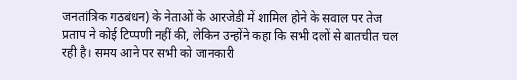जनतांत्रिक गठबंधन) के नेताओं के आरजेडी में शामिल होने के सवाल पर तेज प्रताप ने कोई टिप्पणी नहीं की, लेकिन उन्होंने कहा कि सभी दलों से बातचीत चल रही है। समय आने पर सभी को जानकारी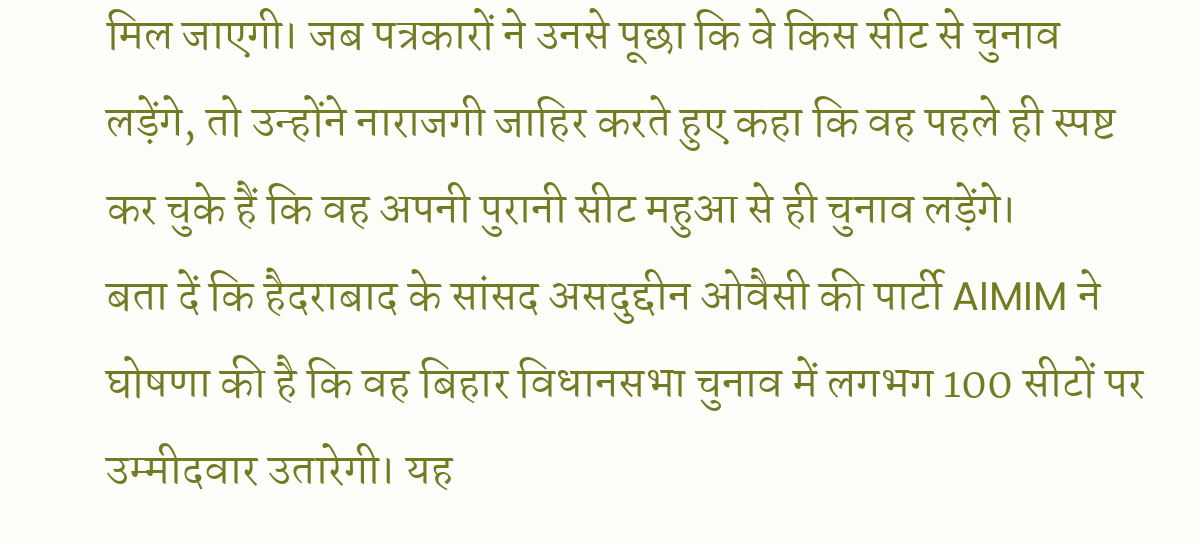मिल जाएगी। जब पत्रकारों ने उनसे पूछा कि वे किस सीट से चुनाव लड़ेंगे, तो उन्होंने नाराजगी जाहिर करते हुए कहा कि वह पहले ही स्पष्ट कर चुके हैं कि वह अपनी पुरानी सीट महुआ से ही चुनाव लड़ेंगे।
बता दें कि हैदराबाद के सांसद असदुद्दीन ओवैसी की पार्टी AIMIM ने घोषणा की है कि वह बिहार विधानसभा चुनाव में लगभग 100 सीटों पर उम्मीदवार उतारेगी। यह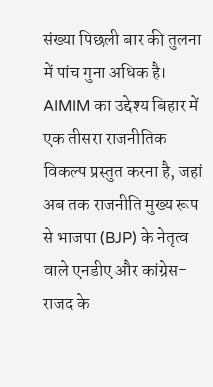संख्या पिछली बार की तुलना में पांच गुना अधिक है। AIMIM का उद्देश्य बिहार में एक तीसरा राजनीतिक विकल्प प्रस्तुत करना है, जहां अब तक राजनीति मुख्य रूप से भाजपा (BJP) के नेतृत्व वाले एनडीए और कांग्रेस-राजद के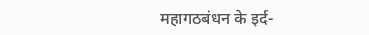महागठबंधन के इर्द-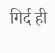गिर्द ही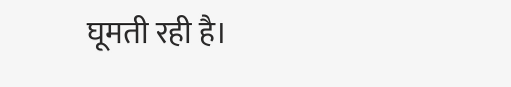घूमती रही है।